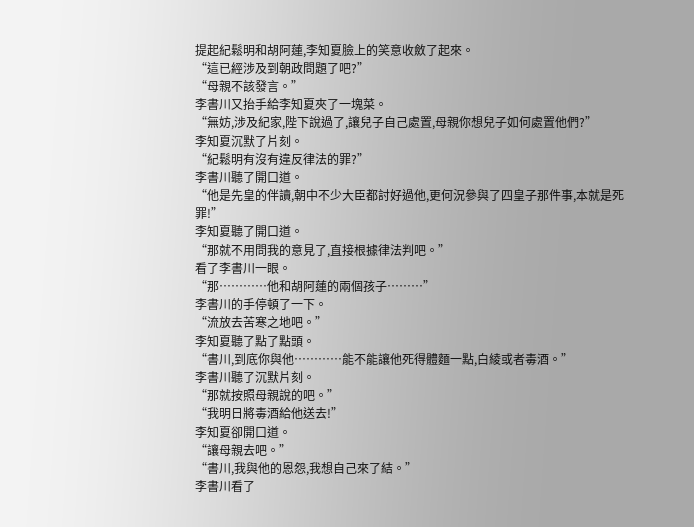提起紀鬆明和胡阿蓮,李知夏臉上的笑意收斂了起來。
“這已經涉及到朝政問題了吧?”
“母親不該發言。”
李書川又抬手給李知夏夾了一塊菜。
“無妨,涉及紀家,陛下說過了,讓兒子自己處置,母親你想兒子如何處置他們?”
李知夏沉默了片刻。
“紀鬆明有沒有違反律法的罪?”
李書川聽了開口道。
“他是先皇的伴讀,朝中不少大臣都討好過他,更何況參與了四皇子那件事,本就是死罪!”
李知夏聽了開口道。
“那就不用問我的意見了,直接根據律法判吧。”
看了李書川一眼。
“那…………他和胡阿蓮的兩個孩子………”
李書川的手停頓了一下。
“流放去苦寒之地吧。”
李知夏聽了點了點頭。
“書川,到底你與他…………能不能讓他死得體麵一點,白綾或者毒酒。”
李書川聽了沉默片刻。
“那就按照母親說的吧。”
“我明日將毒酒給他送去!”
李知夏卻開口道。
“讓母親去吧。”
“書川,我與他的恩怨,我想自己來了結。”
李書川看了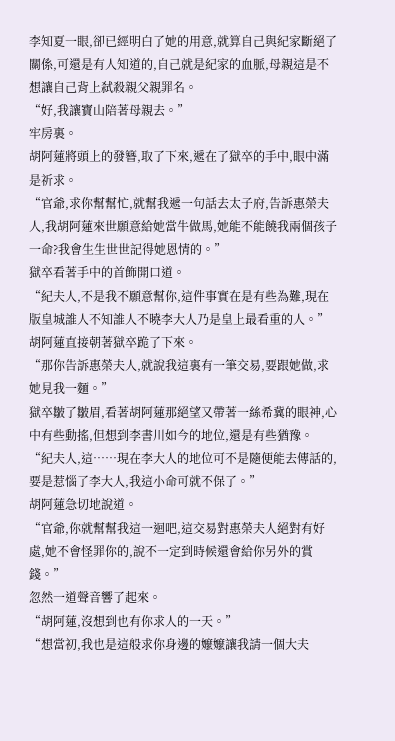李知夏一眼,卻已經明白了她的用意,就算自己與紀家斷絕了關係,可還是有人知道的,自己就是紀家的血脈,母親這是不想讓自己背上弑殺親父親罪名。
“好,我讓寶山陪著母親去。”
牢房裏。
胡阿蓮將頭上的發簪,取了下來,遞在了獄卒的手中,眼中滿是祈求。
“官爺,求你幫幫忙,就幫我遞一句話去太子府,告訴惠榮夫人,我胡阿蓮來世願意給她當牛做馬,她能不能饒我兩個孩子一命?我會生生世世記得她恩情的。”
獄卒看著手中的首飾開口道。
“紀夫人,不是我不願意幫你,這件事實在是有些為難,現在版皇城誰人不知誰人不曉李大人乃是皇上最看重的人。”
胡阿蓮直接朝著獄卒跪了下來。
“那你告訴惠榮夫人,就說我這裏有一筆交易,要跟她做,求她見我一麵。”
獄卒皺了皺眉,看著胡阿蓮那絕望又帶著一絲希冀的眼神,心中有些動搖,但想到李書川如今的地位,還是有些猶豫。
“紀夫人,這……現在李大人的地位可不是隨便能去傳話的,要是惹惱了李大人,我這小命可就不保了。”
胡阿蓮急切地說道。
“官爺,你就幫幫我這一迴吧,這交易對惠榮夫人絕對有好處,她不會怪罪你的,說不一定到時候還會給你另外的賞錢。”
忽然一道聲音響了起來。
“胡阿蓮,沒想到也有你求人的一天。”
“想當初,我也是這般求你身邊的嬤嬤讓我請一個大夫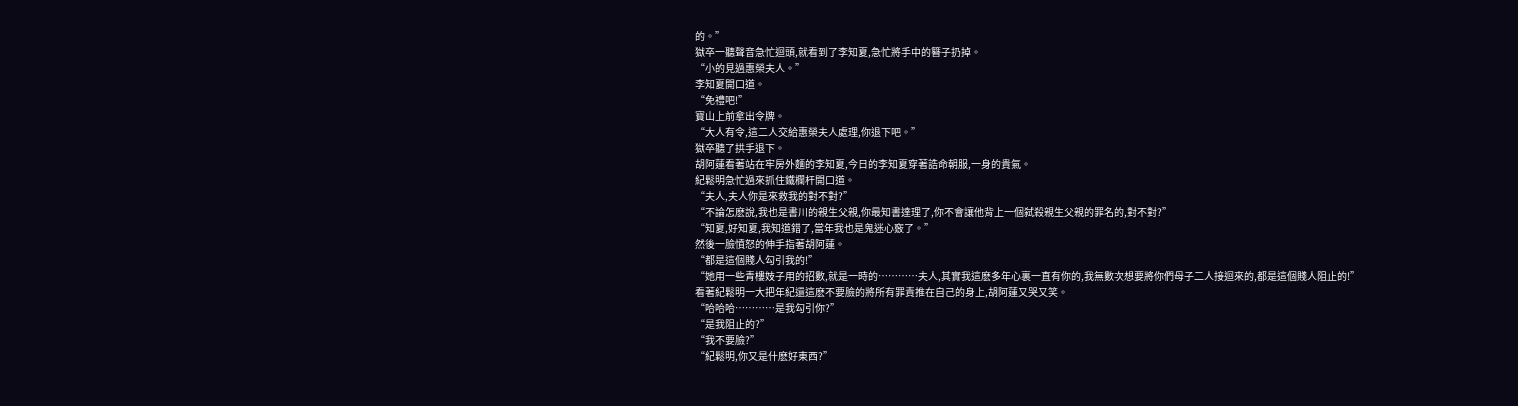的。”
獄卒一聽聲音急忙迴頭,就看到了李知夏,急忙將手中的簪子扔掉。
“小的見過惠榮夫人。”
李知夏開口道。
“免禮吧!”
寶山上前拿出令牌。
“大人有令,這二人交給惠榮夫人處理,你退下吧。”
獄卒聽了拱手退下。
胡阿蓮看著站在牢房外麵的李知夏,今日的李知夏穿著誥命朝服,一身的貴氣。
紀鬆明急忙過來抓住鐵欄杆開口道。
“夫人,夫人你是來救我的對不對?”
“不論怎麽說,我也是書川的親生父親,你最知書達理了,你不會讓他背上一個弑殺親生父親的罪名的,對不對?”
“知夏,好知夏,我知道錯了,當年我也是鬼迷心竅了。”
然後一臉憤怒的伸手指著胡阿蓮。
“都是這個賤人勾引我的!”
“她用一些青樓妓子用的招數,就是一時的…………夫人,其實我這麽多年心裏一直有你的,我無數次想要將你們母子二人接迴來的,都是這個賤人阻止的!”
看著紀鬆明一大把年紀還這麽不要臉的將所有罪責推在自己的身上,胡阿蓮又哭又笑。
“哈哈哈…………是我勾引你?”
“是我阻止的?”
“我不要臉?”
“紀鬆明,你又是什麽好東西?”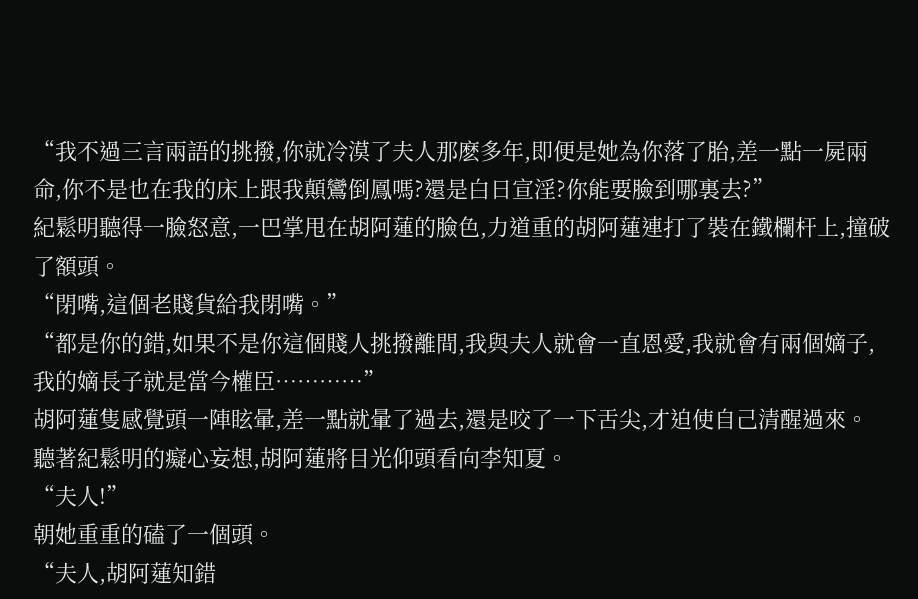“我不過三言兩語的挑撥,你就冷漠了夫人那麽多年,即便是她為你落了胎,差一點一屍兩命,你不是也在我的床上跟我顛鸞倒鳳嗎?還是白日宣淫?你能要臉到哪裏去?”
紀鬆明聽得一臉怒意,一巴掌甩在胡阿蓮的臉色,力道重的胡阿蓮連打了裝在鐵欄杆上,撞破了額頭。
“閉嘴,這個老賤貨給我閉嘴。”
“都是你的錯,如果不是你這個賤人挑撥離間,我與夫人就會一直恩愛,我就會有兩個嫡子,我的嫡長子就是當今權臣…………”
胡阿蓮隻感覺頭一陣眩暈,差一點就暈了過去,還是咬了一下舌尖,才迫使自己清醒過來。
聽著紀鬆明的癡心妄想,胡阿蓮將目光仰頭看向李知夏。
“夫人!”
朝她重重的磕了一個頭。
“夫人,胡阿蓮知錯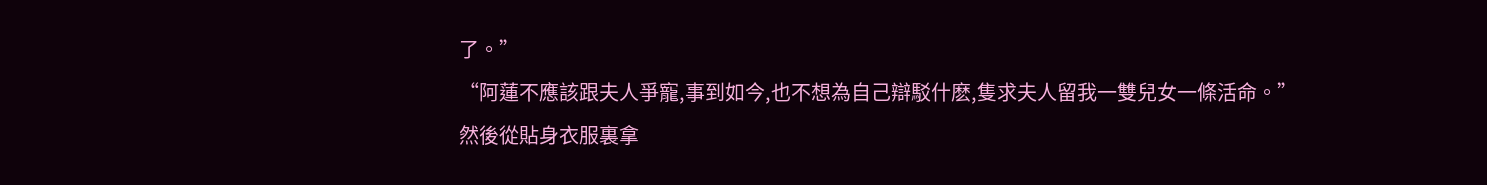了。”
“阿蓮不應該跟夫人爭寵,事到如今,也不想為自己辯駁什麽,隻求夫人留我一雙兒女一條活命。”
然後從貼身衣服裏拿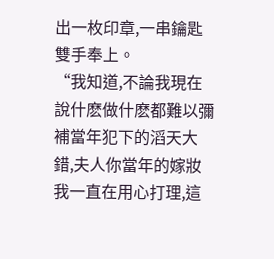出一枚印章,一串鑰匙雙手奉上。
“我知道,不論我現在說什麽做什麽都難以彌補當年犯下的滔天大錯,夫人你當年的嫁妝我一直在用心打理,這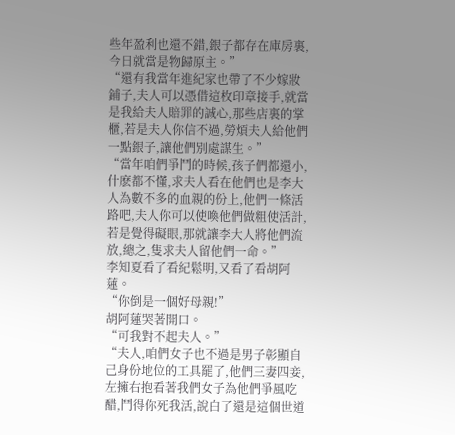些年盈利也還不錯,銀子都存在庫房裏,今日就當是物歸原主。”
“還有我當年進紀家也帶了不少嫁妝鋪子,夫人可以憑借這枚印章接手,就當是我給夫人賠罪的誠心,那些店裏的掌櫃,若是夫人你信不過,勞煩夫人給他們一點銀子,讓他們別處謀生。”
“當年咱們爭鬥的時候,孩子們都還小,什麽都不懂,求夫人看在他們也是李大人為數不多的血親的份上,他們一條活路吧,夫人你可以使喚他們做粗使活計,若是覺得礙眼,那就讓李大人將他們流放,總之,隻求夫人留他們一命。”
李知夏看了看紀鬆明,又看了看胡阿蓮。
“你倒是一個好母親!”
胡阿蓮哭著開口。
“可我對不起夫人。”
“夫人,咱們女子也不過是男子彰顯自己身份地位的工具罷了,他們三妻四妾,左擁右抱看著我們女子為他們爭風吃醋,鬥得你死我活,說白了還是這個世道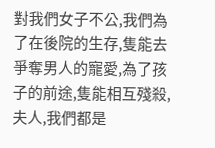對我們女子不公,我們為了在後院的生存,隻能去爭奪男人的寵愛,為了孩子的前途,隻能相互殘殺,夫人,我們都是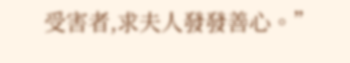受害者,求夫人發發善心。”